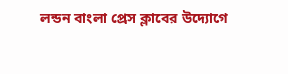লন্ডন বাংলা প্রেস ক্লাবের উদ্যোগে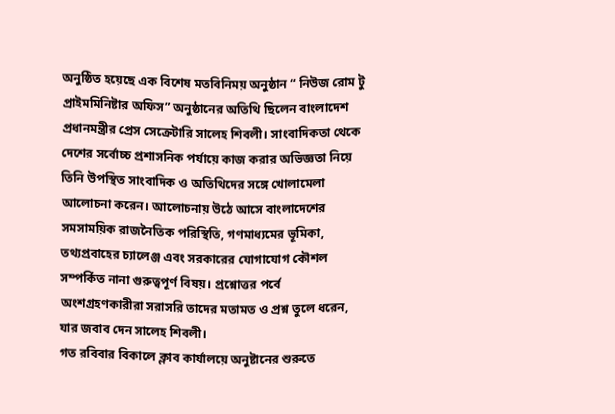অনুষ্ঠিত হয়েছে এক বিশেষ মতবিনিময় অনুষ্ঠান “ নিউজ রোম টু প্রাইমমিনিষ্টার অফিস” অনুষ্ঠানের অতিথি ছিলেন বাংলাদেশ প্রধানমন্ত্রীর প্রেস সেক্রেটারি সালেহ শিবলী। সাংবাদিকতা থেকে দেশের সর্বোচ্চ প্রশাসনিক পর্যায়ে কাজ করার অভিজ্ঞতা নিয়ে তিনি উপস্থিত সাংবাদিক ও অতিথিদের সঙ্গে খোলামেলা আলোচনা করেন। আলোচনায় উঠে আসে বাংলাদেশের সমসাময়িক রাজনৈতিক পরিস্থিতি, গণমাধ্যমের ভূমিকা, তথ্যপ্রবাহের চ্যালেঞ্জ এবং সরকারের যোগাযোগ কৌশল সম্পর্কিত নানা গুরুত্বপূর্ণ বিষয়। প্রশ্নোত্তর পর্বে অংশগ্রহণকারীরা সরাসরি তাদের মতামত ও প্রশ্ন তুলে ধরেন, যার জবাব দেন সালেহ শিবলী।
গত রবিবার বিকালে ক্লাব কার্যালয়ে অনুষ্টানের শুরুতে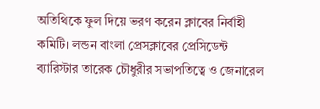অতিথিকে ফুল দিয়ে ভরণ করেন ক্লাবের নির্বাহী কমিটি। লন্ডন বাংলা প্রেসক্লাবের প্রেসিডেন্ট ব্যারিস্টার তারেক চৌধুরীর সভাপতিত্বে ও জেনারেল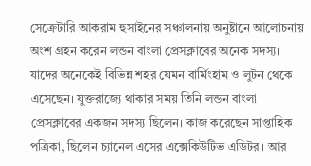সেক্রেটারি আকরাম হুসাইনের সঞ্চালনায় অনুষ্টানে আলোচনায় অংশ গ্রহন করেন লন্ডন বাংলা প্রেসক্লাবের অনেক সদস্য। যাদের অনেকেই বিভিন্ন শহর যেমন বার্মিংহাম ও লুটন থেকে এসেছেন। যুক্তরাজ্যে থাকার সময় তিনি লন্ডন বাংলা প্রেসক্লাবের একজন সদস্য ছিলেন। কাজ করেছেন সাপ্তাহিক পত্রিকা, ছিলেন চ্যানেল এসের এক্সেকিউটিভ এডিটর। আর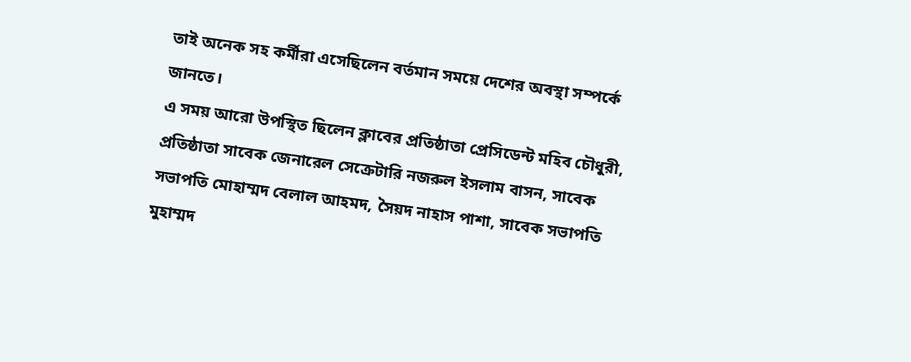তাই অনেক সহ কর্মীরা এসেছিলেন বর্তমান সময়ে দেশের অবস্থা সম্পর্কে জানতে।
এ সময় আরো উপস্থিত ছিলেন ক্লাবের প্রতিষ্ঠাতা প্রেসিডেন্ট মহিব চৌধুরী, প্রতিষ্ঠাতা সাবেক জেনারেল সেক্রেটারি নজরুল ইসলাম বাসন, সাবেক সভাপতি মোহাম্মদ বেলাল আহমদ, সৈয়দ নাহাস পাশা, সাবেক সভাপতি মুহাম্মদ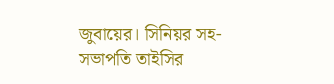জুবায়ের। সিনিয়র সহ-সভাপতি তাইসির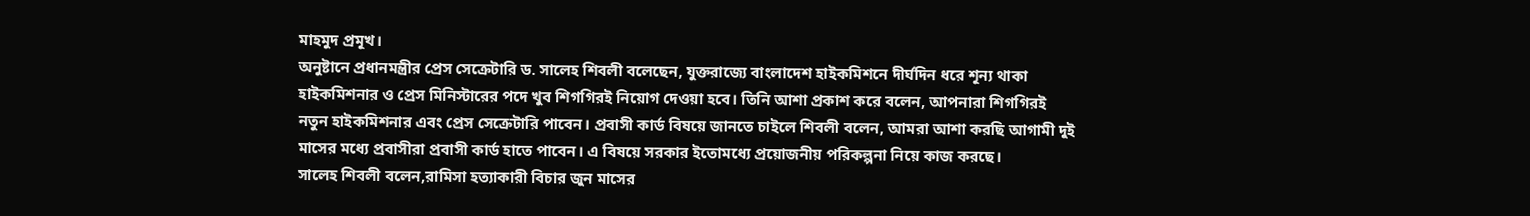মাহমুদ প্রমূখ।
অনুষ্টানে প্রধানমন্ত্রীর প্রেস সেক্রেটারি ড. সালেহ শিবলী বলেছেন, যুক্তরাজ্যে বাংলাদেশ হাইকমিশনে দীর্ঘদিন ধরে শূন্য থাকা হাইকমিশনার ও প্রেস মিনিস্টারের পদে খুব শিগগিরই নিয়োগ দেওয়া হবে। তিনি আশা প্রকাশ করে বলেন, আপনারা শিগগিরই নতুন হাইকমিশনার এবং প্রেস সেক্রেটারি পাবেন। প্রবাসী কার্ড বিষয়ে জানতে চাইলে শিবলী বলেন, আমরা আশা করছি আগামী দুই মাসের মধ্যে প্রবাসীরা প্রবাসী কার্ড হাতে পাবেন। এ বিষয়ে সরকার ইতোমধ্যে প্রয়োজনীয় পরিকল্পনা নিয়ে কাজ করছে।
সালেহ শিবলী বলেন,রামিসা হত্যাকারী বিচার জুন মাসের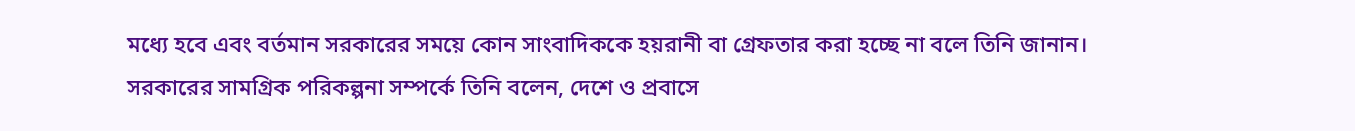মধ্যে হবে এবং বর্তমান সরকারের সময়ে কোন সাংবাদিককে হয়রানী বা গ্রেফতার করা হচ্ছে না বলে তিনি জানান।
সরকারের সামগ্রিক পরিকল্পনা সম্পর্কে তিনি বলেন, দেশে ও প্রবাসে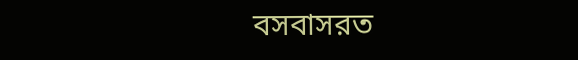বসবাসরত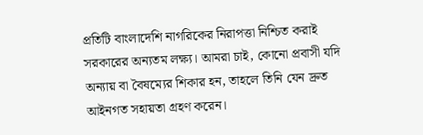প্রতিটি বাংলাদেশি নাগরিকের নিরাপত্তা নিশ্চিত করাই সরকারের অন্যতম লক্ষ্য। আমরা চাই, কোনো প্রবাসী যদি অন্যায় বা বৈষম্যের শিকার হন, তাহলে তিনি যেন দ্রুত আইনগত সহায়তা গ্রহণ করেন।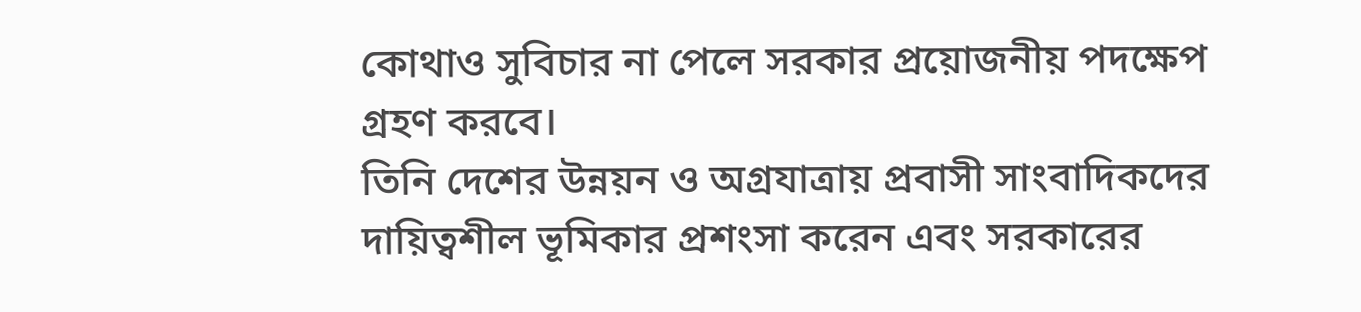কোথাও সুবিচার না পেলে সরকার প্রয়োজনীয় পদক্ষেপ গ্রহণ করবে।
তিনি দেশের উন্নয়ন ও অগ্রযাত্রায় প্রবাসী সাংবাদিকদের দায়িত্বশীল ভূমিকার প্রশংসা করেন এবং সরকারের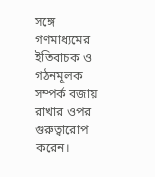সঙ্গে গণমাধ্যমের ইতিবাচক ও গঠনমূলক সম্পর্ক বজায় রাখার ওপর গুরুত্বারোপ করেন।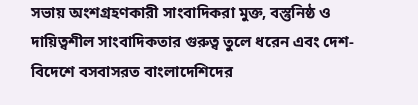সভায় অংশগ্রহণকারী সাংবাদিকরা মুক্ত, বস্তুনিষ্ঠ ও দায়িত্বশীল সাংবাদিকতার গুরুত্ব তুলে ধরেন এবং দেশ-বিদেশে বসবাসরত বাংলাদেশিদের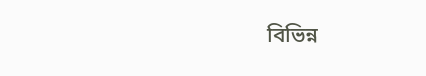বিভিন্ন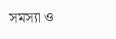সমস্যা ও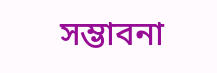সম্ভাবনা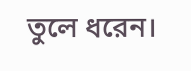তুলে ধরেন।